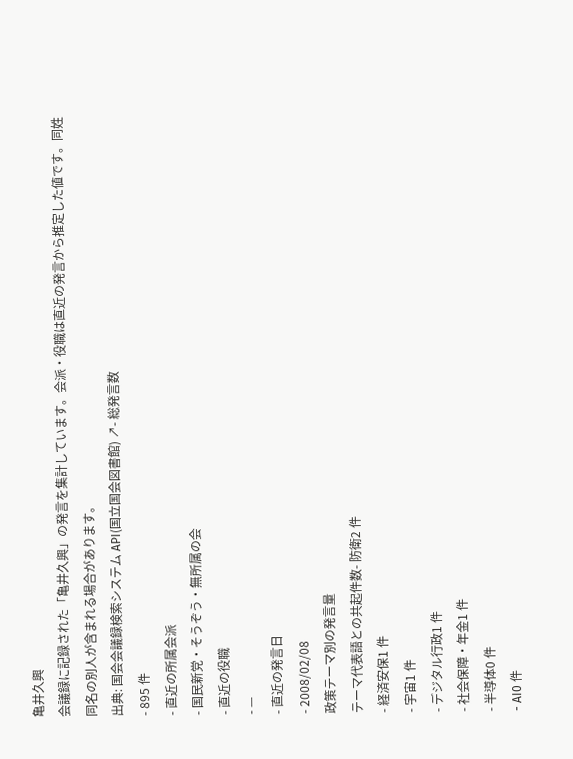亀井久興
会議録に記録された「亀井久興」の発言を集計しています。会派・役職は直近の発言から推定した値です。同姓同名の別人が含まれる場合があります。
出典: 国会会議録検索システム API(国立国会図書館) ↗- 総発言数
- 895 件
- 直近の所属会派
- 国民新党・そうぞう・無所属の会
- 直近の役職
- —
- 直近の発言日
- 2008/02/08
政策テーマ別の発言量
テーマ代表語との共起件数- 防衛2 件
- 経済安保1 件
- 宇宙1 件
- デジタル行政1 件
- 社会保障・年金1 件
- 半導体0 件
- AI0 件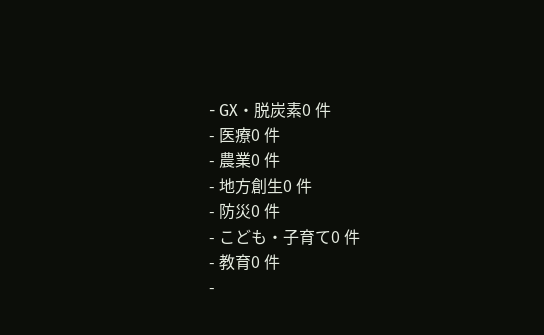- GX・脱炭素0 件
- 医療0 件
- 農業0 件
- 地方創生0 件
- 防災0 件
- こども・子育て0 件
- 教育0 件
-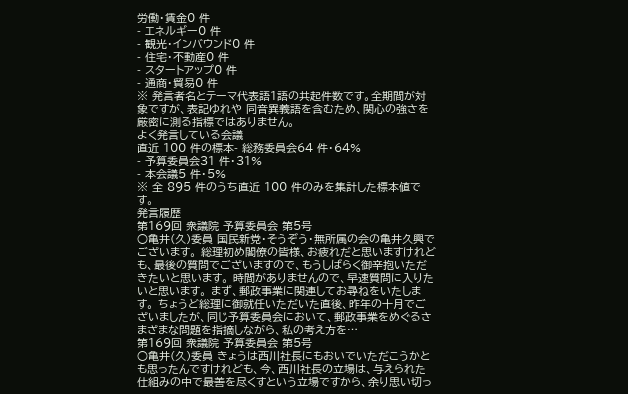労働・賃金0 件
- エネルギー0 件
- 観光・インバウンド0 件
- 住宅・不動産0 件
- スタートアップ0 件
- 通商・貿易0 件
※ 発言者名とテーマ代表語1語の共起件数です。全期間が対象ですが、表記ゆれや 同音異義語を含むため、関心の強さを厳密に測る指標ではありません。
よく発言している会議
直近 100 件の標本- 総務委員会64 件・64%
- 予算委員会31 件・31%
- 本会議5 件・5%
※ 全 895 件のうち直近 100 件のみを集計した標本値です。
発言履歴
第169回 衆議院 予算委員会 第5号
○亀井(久)委員 国民新党・そうぞう・無所属の会の亀井久興でございます。 総理初め閣僚の皆様、お疲れだと思いますけれども、最後の質問でございますので、もうしばらく御辛抱いただきたいと思います。 時間がありませんので、早速質問に入りたいと思います。 まず、郵政事業に関連してお尋ねをいたします。 ちょうど総理に御就任いただいた直後、昨年の十月でございましたが、同じ予算委員会において、郵政事業をめぐるさまざまな問題を指摘しながら、私の考え方を…
第169回 衆議院 予算委員会 第5号
○亀井(久)委員 きょうは西川社長にもおいでいただこうかとも思ったんですけれども、今、西川社長の立場は、与えられた仕組みの中で最善を尽くすという立場ですから、余り思い切っ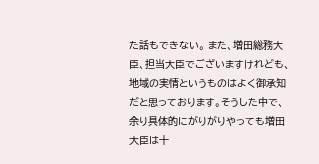た話もできない。 また、増田総務大臣、担当大臣でございますけれども、地域の実情というものはよく御承知だと思っております。そうした中で、余り具体的にがりがりやっても増田大臣は十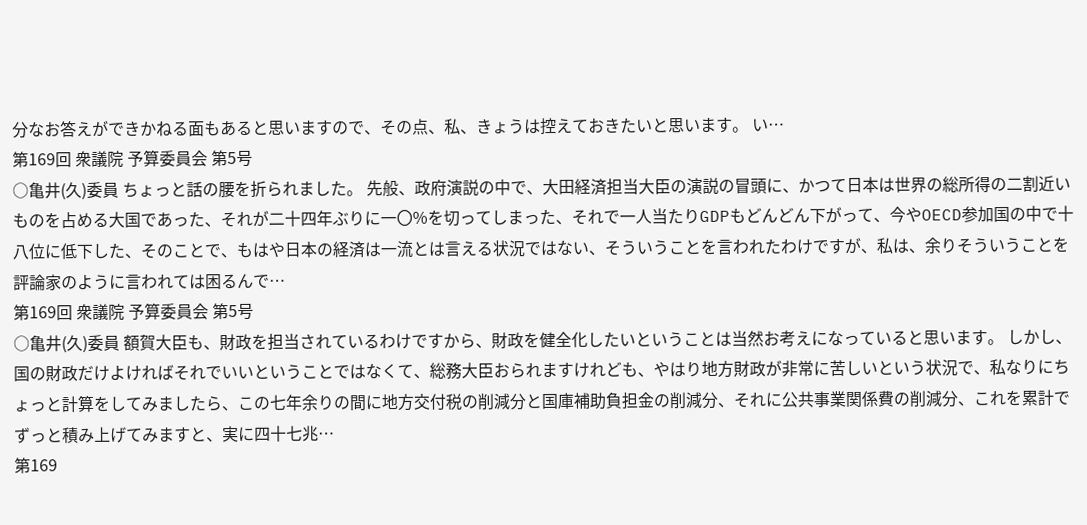分なお答えができかねる面もあると思いますので、その点、私、きょうは控えておきたいと思います。 い…
第169回 衆議院 予算委員会 第5号
○亀井(久)委員 ちょっと話の腰を折られました。 先般、政府演説の中で、大田経済担当大臣の演説の冒頭に、かつて日本は世界の総所得の二割近いものを占める大国であった、それが二十四年ぶりに一〇%を切ってしまった、それで一人当たりGDPもどんどん下がって、今やOECD参加国の中で十八位に低下した、そのことで、もはや日本の経済は一流とは言える状況ではない、そういうことを言われたわけですが、私は、余りそういうことを評論家のように言われては困るんで…
第169回 衆議院 予算委員会 第5号
○亀井(久)委員 額賀大臣も、財政を担当されているわけですから、財政を健全化したいということは当然お考えになっていると思います。 しかし、国の財政だけよければそれでいいということではなくて、総務大臣おられますけれども、やはり地方財政が非常に苦しいという状況で、私なりにちょっと計算をしてみましたら、この七年余りの間に地方交付税の削減分と国庫補助負担金の削減分、それに公共事業関係費の削減分、これを累計でずっと積み上げてみますと、実に四十七兆…
第169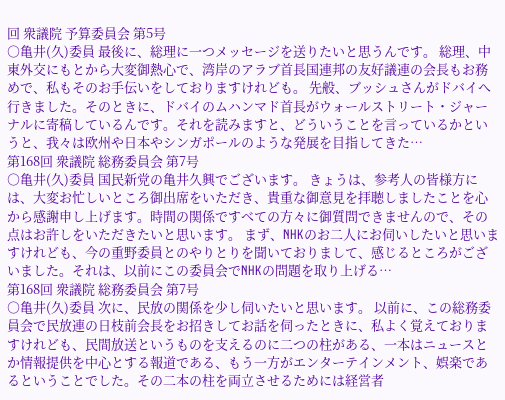回 衆議院 予算委員会 第5号
○亀井(久)委員 最後に、総理に一つメッセージを送りたいと思うんです。 総理、中東外交にもとから大変御熱心で、湾岸のアラブ首長国連邦の友好議連の会長もお務めで、私もそのお手伝いをしておりますけれども。 先般、ブッシュさんがドバイへ行きました。そのときに、ドバイのムハンマド首長がウォールストリート・ジャーナルに寄稿しているんです。それを読みますと、どういうことを言っているかというと、我々は欧州や日本やシンガポールのような発展を目指してきた…
第168回 衆議院 総務委員会 第7号
○亀井(久)委員 国民新党の亀井久興でございます。 きょうは、参考人の皆様方には、大変お忙しいところ御出席をいただき、貴重な御意見を拝聴しましたことを心から感謝申し上げます。時間の関係ですべての方々に御質問できませんので、その点はお許しをいただきたいと思います。 まず、NHKのお二人にお伺いしたいと思いますけれども、今の重野委員とのやりとりを聞いておりまして、感じるところがございました。それは、以前にこの委員会でNHKの問題を取り上げる…
第168回 衆議院 総務委員会 第7号
○亀井(久)委員 次に、民放の関係を少し伺いたいと思います。 以前に、この総務委員会で民放連の日枝前会長をお招きしてお話を伺ったときに、私よく覚えておりますけれども、民間放送というものを支えるのに二つの柱がある、一本はニュースとか情報提供を中心とする報道である、もう一方がエンターテインメント、娯楽であるということでした。その二本の柱を両立させるためには経営者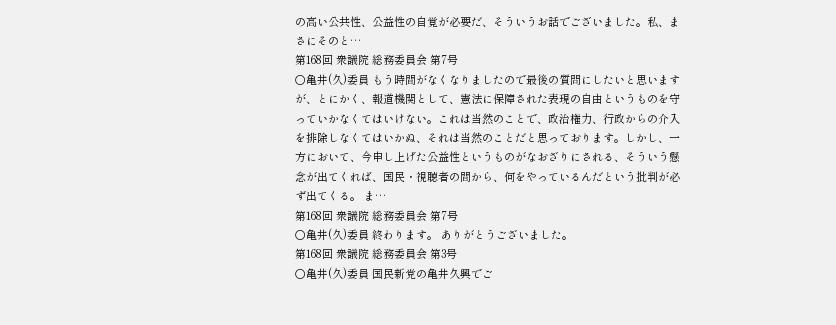の高い公共性、公益性の自覚が必要だ、そういうお話でございました。私、まさにそのと…
第168回 衆議院 総務委員会 第7号
○亀井(久)委員 もう時間がなくなりましたので最後の質問にしたいと思いますが、とにかく、報道機関として、憲法に保障された表現の自由というものを守っていかなくてはいけない。これは当然のことで、政治権力、行政からの介入を排除しなくてはいかぬ、それは当然のことだと思っております。しかし、一方において、今申し上げた公益性というものがなおざりにされる、そういう懸念が出てくれば、国民・視聴者の間から、何をやっているんだという批判が必ず出てくる。 ま…
第168回 衆議院 総務委員会 第7号
○亀井(久)委員 終わります。 ありがとうございました。
第168回 衆議院 総務委員会 第3号
○亀井(久)委員 国民新党の亀井久興でご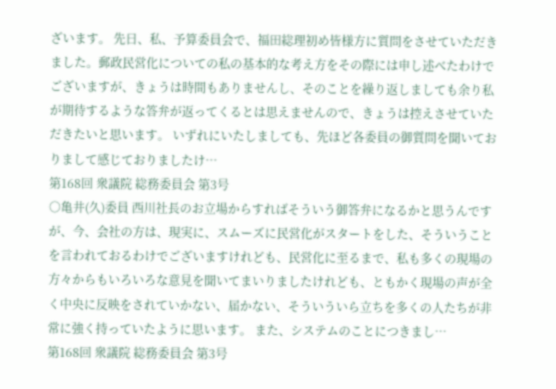ざいます。 先日、私、予算委員会で、福田総理初め皆様方に質問をさせていただきました。郵政民営化についての私の基本的な考え方をその際には申し述べたわけでございますが、きょうは時間もありませんし、そのことを繰り返しましても余り私が期待するような答弁が返ってくるとは思えませんので、きょうは控えさせていただきたいと思います。 いずれにいたしましても、先ほど各委員の御質問を聞いておりまして感じておりましたけ…
第168回 衆議院 総務委員会 第3号
○亀井(久)委員 西川社長のお立場からすればそういう御答弁になるかと思うんですが、今、会社の方は、現実に、スムーズに民営化がスタートをした、そういうことを言われておるわけでございますけれども、民営化に至るまで、私も多くの現場の方々からもいろいろな意見を聞いてまいりましたけれども、ともかく現場の声が全く中央に反映をされていかない、届かない、そういういら立ちを多くの人たちが非常に強く持っていたように思います。 また、システムのことにつきまし…
第168回 衆議院 総務委員会 第3号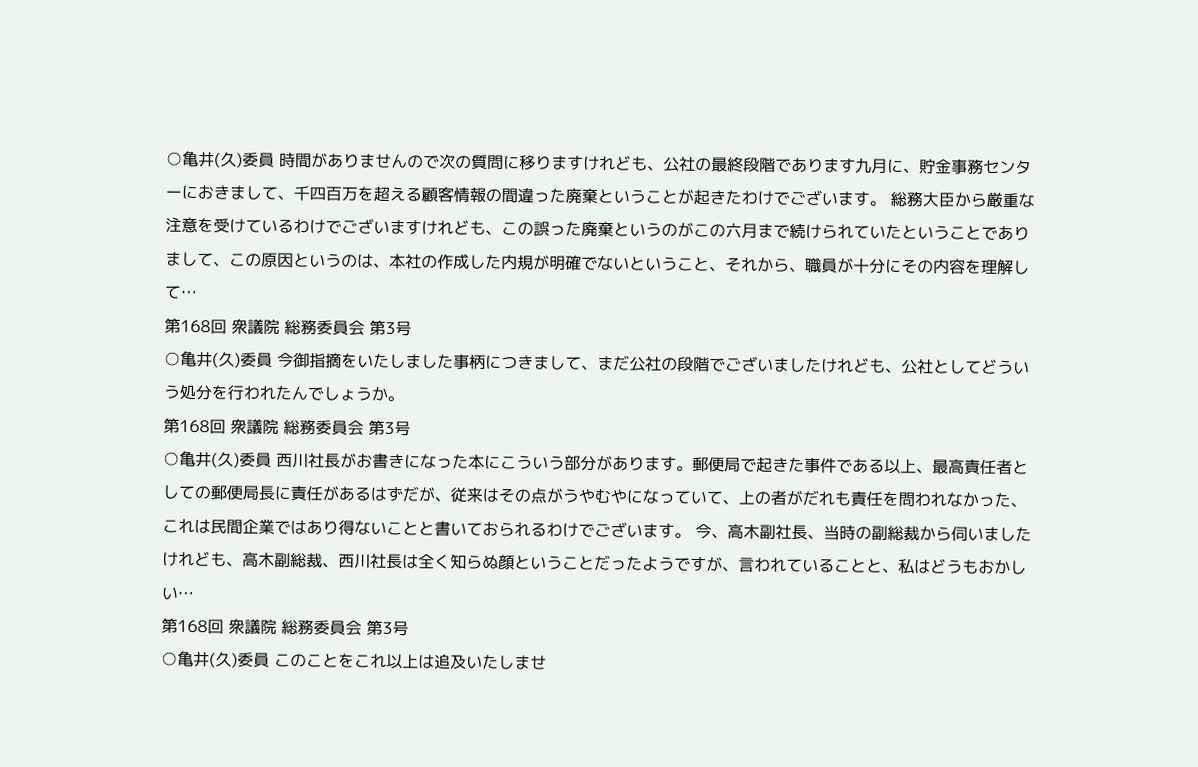○亀井(久)委員 時間がありませんので次の質問に移りますけれども、公社の最終段階であります九月に、貯金事務センターにおきまして、千四百万を超える顧客情報の間違った廃棄ということが起きたわけでございます。 総務大臣から厳重な注意を受けているわけでございますけれども、この誤った廃棄というのがこの六月まで続けられていたということでありまして、この原因というのは、本社の作成した内規が明確でないということ、それから、職員が十分にその内容を理解して…
第168回 衆議院 総務委員会 第3号
○亀井(久)委員 今御指摘をいたしました事柄につきまして、まだ公社の段階でございましたけれども、公社としてどういう処分を行われたんでしょうか。
第168回 衆議院 総務委員会 第3号
○亀井(久)委員 西川社長がお書きになった本にこういう部分があります。郵便局で起きた事件である以上、最高責任者としての郵便局長に責任があるはずだが、従来はその点がうやむやになっていて、上の者がだれも責任を問われなかった、これは民間企業ではあり得ないことと書いておられるわけでございます。 今、高木副社長、当時の副総裁から伺いましたけれども、高木副総裁、西川社長は全く知らぬ顔ということだったようですが、言われていることと、私はどうもおかしい…
第168回 衆議院 総務委員会 第3号
○亀井(久)委員 このことをこれ以上は追及いたしませ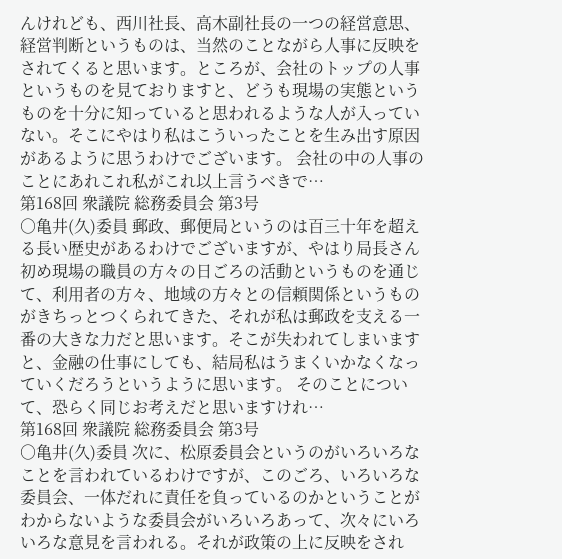んけれども、西川社長、高木副社長の一つの経営意思、経営判断というものは、当然のことながら人事に反映をされてくると思います。ところが、会社のトップの人事というものを見ておりますと、どうも現場の実態というものを十分に知っていると思われるような人が入っていない。そこにやはり私はこういったことを生み出す原因があるように思うわけでございます。 会社の中の人事のことにあれこれ私がこれ以上言うべきで…
第168回 衆議院 総務委員会 第3号
○亀井(久)委員 郵政、郵便局というのは百三十年を超える長い歴史があるわけでございますが、やはり局長さん初め現場の職員の方々の日ごろの活動というものを通じて、利用者の方々、地域の方々との信頼関係というものがきちっとつくられてきた、それが私は郵政を支える一番の大きな力だと思います。そこが失われてしまいますと、金融の仕事にしても、結局私はうまくいかなくなっていくだろうというように思います。 そのことについて、恐らく同じお考えだと思いますけれ…
第168回 衆議院 総務委員会 第3号
○亀井(久)委員 次に、松原委員会というのがいろいろなことを言われているわけですが、このごろ、いろいろな委員会、一体だれに責任を負っているのかということがわからないような委員会がいろいろあって、次々にいろいろな意見を言われる。それが政策の上に反映をされ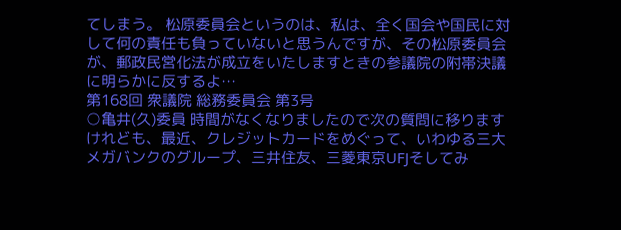てしまう。 松原委員会というのは、私は、全く国会や国民に対して何の責任も負っていないと思うんですが、その松原委員会が、郵政民営化法が成立をいたしますときの参議院の附帯決議に明らかに反するよ…
第168回 衆議院 総務委員会 第3号
○亀井(久)委員 時間がなくなりましたので次の質問に移りますけれども、最近、クレジットカードをめぐって、いわゆる三大メガバンクのグループ、三井住友、三菱東京UFJそしてみ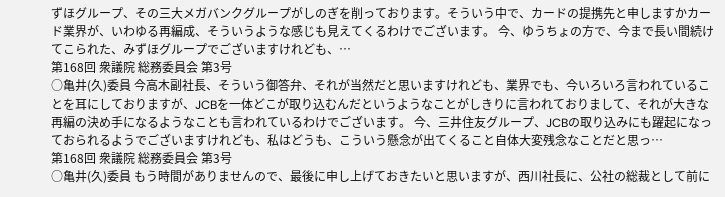ずほグループ、その三大メガバンクグループがしのぎを削っております。そういう中で、カードの提携先と申しますかカード業界が、いわゆる再編成、そういうような感じも見えてくるわけでございます。 今、ゆうちょの方で、今まで長い間続けてこられた、みずほグループでございますけれども、…
第168回 衆議院 総務委員会 第3号
○亀井(久)委員 今高木副社長、そういう御答弁、それが当然だと思いますけれども、業界でも、今いろいろ言われていることを耳にしておりますが、JCBを一体どこが取り込むんだというようなことがしきりに言われておりまして、それが大きな再編の決め手になるようなことも言われているわけでございます。 今、三井住友グループ、JCBの取り込みにも躍起になっておられるようでございますけれども、私はどうも、こういう懸念が出てくること自体大変残念なことだと思っ…
第168回 衆議院 総務委員会 第3号
○亀井(久)委員 もう時間がありませんので、最後に申し上げておきたいと思いますが、西川社長に、公社の総裁として前に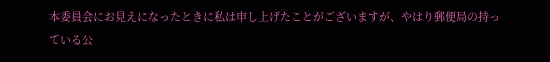本委員会にお見えになったときに私は申し上げたことがございますが、やはり郵便局の持っている公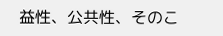益性、公共性、そのこ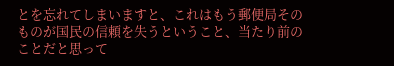とを忘れてしまいますと、これはもう郵便局そのものが国民の信頼を失うということ、当たり前のことだと思って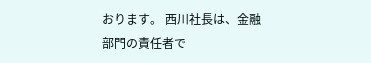おります。 西川社長は、金融部門の責任者で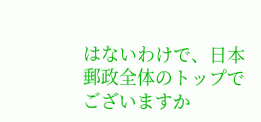はないわけで、日本郵政全体のトップでございますか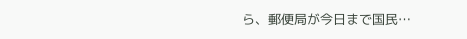ら、郵便局が今日まで国民…